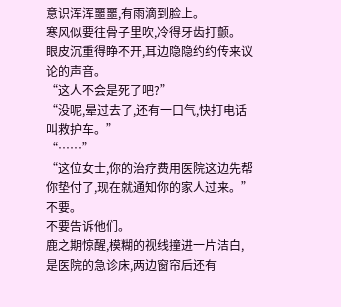意识浑浑噩噩,有雨滴到脸上。
寒风似要往骨子里吹,冷得牙齿打颤。
眼皮沉重得睁不开,耳边隐隐约约传来议论的声音。
“这人不会是死了吧?”
“没呢,晕过去了,还有一口气,快打电话叫救护车。”
“……”
“这位女士,你的治疗费用医院这边先帮你垫付了,现在就通知你的家人过来。”
不要。
不要告诉他们。
鹿之期惊醒,模糊的视线撞进一片洁白,是医院的急诊床,两边窗帘后还有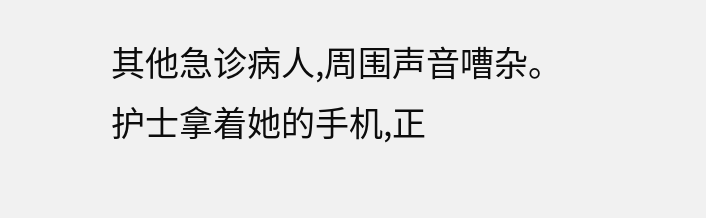其他急诊病人,周围声音嘈杂。
护士拿着她的手机,正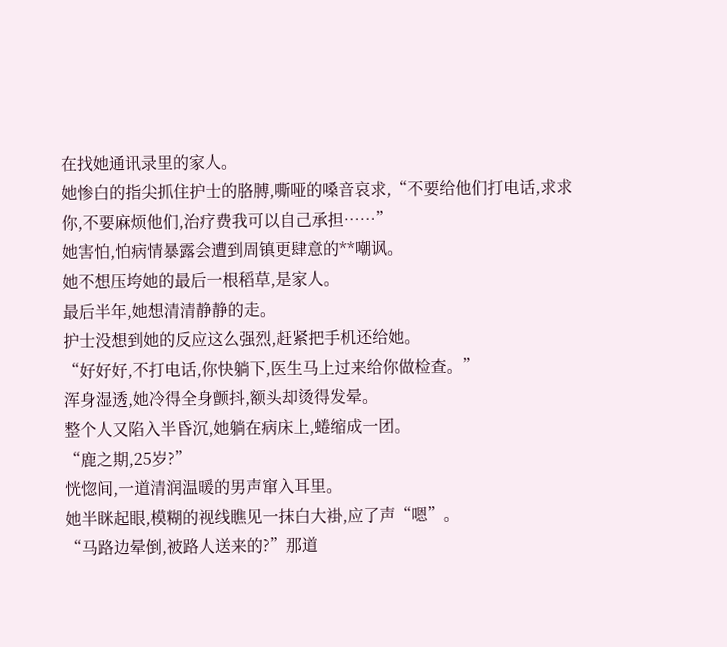在找她通讯录里的家人。
她惨白的指尖抓住护士的胳膊,嘶哑的嗓音哀求,“不要给他们打电话,求求你,不要麻烦他们,治疗费我可以自己承担……”
她害怕,怕病情暴露会遭到周镇更肆意的**嘲讽。
她不想压垮她的最后一根稻草,是家人。
最后半年,她想清清静静的走。
护士没想到她的反应这么强烈,赶紧把手机还给她。
“好好好,不打电话,你快躺下,医生马上过来给你做检查。”
浑身湿透,她冷得全身颤抖,额头却烫得发晕。
整个人又陷入半昏沉,她躺在病床上,蜷缩成一团。
“鹿之期,25岁?”
恍惚间,一道清润温暖的男声窜入耳里。
她半眯起眼,模糊的视线瞧见一抹白大褂,应了声“嗯”。
“马路边晕倒,被路人送来的?”那道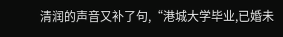清润的声音又补了句,“港城大学毕业,已婚未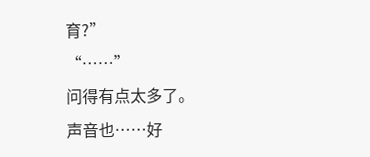育?”
“……”
问得有点太多了。
声音也……好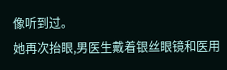像听到过。
她再次抬眼,男医生戴着银丝眼镜和医用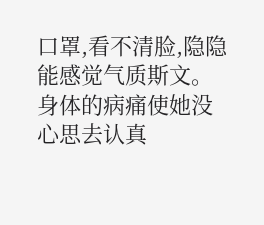口罩,看不清脸,隐隐能感觉气质斯文。
身体的病痛使她没心思去认真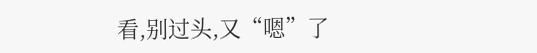看,别过头,又“嗯”了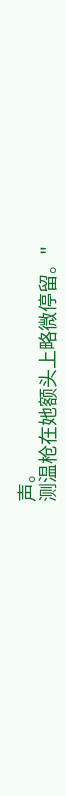声。
测温枪在她额头上略微停留。"